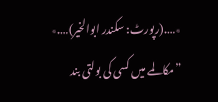٭….(رپورٹ: سکندر ابوالخیر)….٭
”مکالمے میں کسی کی بولتی بند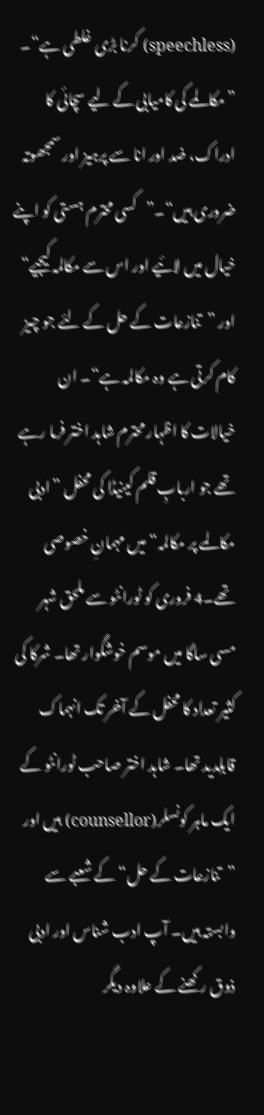(speechless) کرنا بڑی غلطی ہے“۔ ”مکالمے کی کامیابی کے لیے سچائی کا ادراک، ضد اور انا سے پرہیز اور سمجھوتہ ضروری ہیں“۔”کسی محترم ہستی کو اپنے خیال میں لائیے اور اس سے مکالمہ کیجیے“ اور ”تنازعات کے حل کے لئے جو چیز کام کرتی ہے وہ مکالمہ ہے“۔ ان خیالات کا اظہار محترم شاہد اختر فرما رہے تھے جو اربابِ قلم کینیڈا کی محفل ”ادبی مکالمے پر مکالمہ“میں مہمانِ خصوصی تھے۔4 فروری کو ٹورانٹو سے ملحق شہر مسی ساگا میں موسم خوشگوار تھا۔ شرکا کی کثیر تعداد کا محفل کے آخر تک انہماک قابلِدید تھا۔ شاہد اختر صاحب ٹورانٹو کے ایک ماہر کونسلر(counsellor) ہیں اور ”تنازعات کے حل“کے شعبے سے وابستہ ہیں۔ آپ ادب شناس اور ادبی ذوق رکھنے کے علاوہ دیگر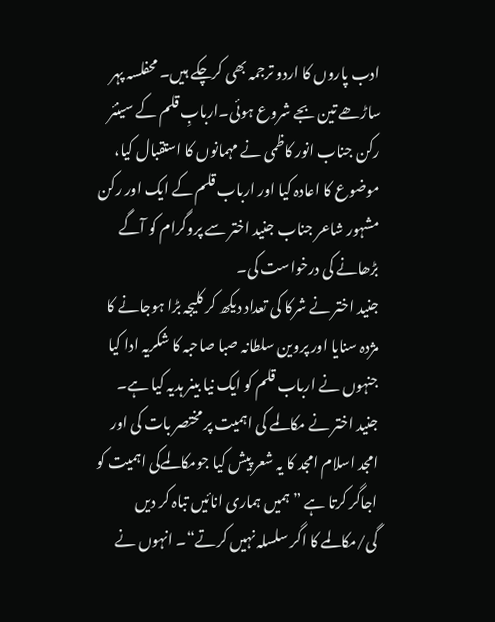ادب پاروں کا اردو ترجمہ بھی کرچکے ہیں۔ محفلسہ پہر ساڑھے تین بجے شروع ہوئی۔اربابِ قلم کے سینئر رکن جناب انور کاظمی نے مہمانوں کا استقبال کیا، موضوع کا اعادہ کیا اور ارباب قلم کے ایک اور رکن مشہور شاعر جناب جنید اختر سے پروگرام کو آگے بڑھانے کی درخواست کی۔
جنید اختر نے شرکا کی تعداد دیکھ کر کلیجہ بڑا ہوجانے کا مژدہ سنایا اور پروین سلطانہ صبا صاحبہ کا شکریہ ادا کیا جنہوں نے ارباب قلم کو ایک نیا بینر ہدیہ کیا ہے۔ جنید اختر نے مکالمے کی اہمیت پر مختصر بات کی اور امجد اسلام امجد کا یہ شعر پیش کیا جومکالمےکی اہمیت کو اجاگر کرتا ہے ”ہمیں ہماری انائیں تباہ کر دیں گی/مکالمے کا اگر سلسلہ نہیں کرتے“۔ انہوں نے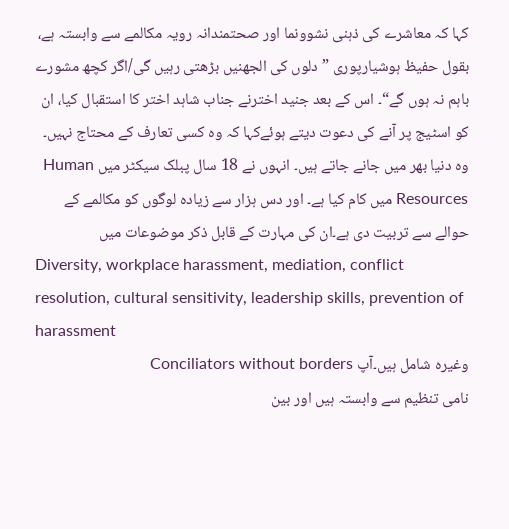کہا کہ معاشرے کی ذہنی نشوونما اور صحتمندانہ رویہ مکالمے سے وابستہ ہے، بقول حفیظ ہوشیارپوری ”دلوں کی الجھنیں بڑھتی رہیں گی/اگر کچھ مشورے باہم نہ ہوں گے“۔ اس کے بعد جنید اخترنے جناب شاہد اختر کا استقبال کیا، ان کو اسٹیج پر آنے کی دعوت دیتے ہوئےکہا کہ وہ کسی تعارف کے محتاج نہیں۔ وہ دنیا بھر میں جانے جاتے ہیں۔ انہوں نے 18 سال پبلک سیکٹر میں Human Resources میں کام کیا ہے۔ اور دس ہزار سے زیادہ لوگوں کو مکالمے کے حوالے سے تربیت دی ہے۔ان کی مہارت کے قابل ذکر موضوعات میں
Diversity, workplace harassment, mediation, conflict resolution, cultural sensitivity, leadership skills, prevention of harassment
وغیرہ شامل ہیں۔آپ Conciliators without borders
نامی تنظیم سے وابستہ ہیں اور بین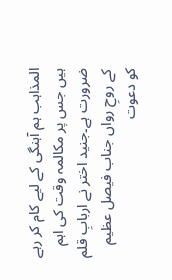المذاہب ہم آہنگی کے لیے کام کر رہے ہیں جس پر مکالمہ وقت کی اہم ضرورت ہے۔جنید اختر نے اربابِ قلم کے روحِ رواں جناب فیصل عظیم کو دعوت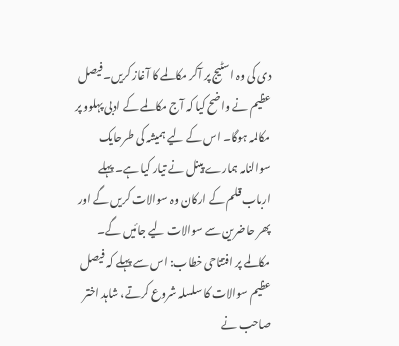دی کی وہ اسٹیج پر آکر مکالمے کا آغاز کریں۔فیصل عظیم نے واضح کیا کہ آج مکالمے کے ادبی پہلوو پر مکالمہ ہوگا۔ اس کے لیے ہمیشہ کی طرحایک سوالنامہ ہمارے پینل نے تیار کیا ہے۔ پہلے ارباب قلم کے ارکان وہ سوالات کریں گے اور پھر حاضرین سے سوالات لیے جائیں گے۔
مکالمے پر افتتاحی خطاب: اس سے پہلے کہ فیصل عظیم سوالات کا سلسلہ شروع کرتے، شاہد اختر صاحب نے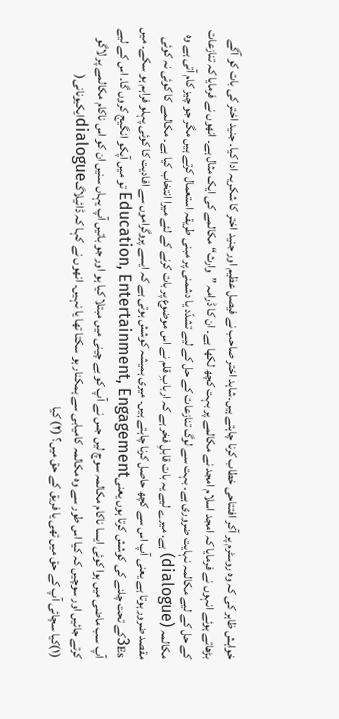خواہش ظاہر کی کہ وہ روسٹرم پر آکر افتتاحی خطاب کرنا چاہتے ہیں۔شاہد اختر صاحب نے فیصل عظیم اور جنید اختر کا شکریہ ادا کیا۔ جنید اختر کی بات کو آگے بڑھاتے ہوئے انہوں نے فرمایا کہ امجد اسلام امجد نے مکالمے پر بہت کچھ لکھا ہے۔ ان کا ڈرامہ ”وارث“ مکالمے کی ایک مثال ہے۔ انھوں نے فرمایا کہ تنازعات کے حل کے لیے مکالمہ نہایت ضروری ہے۔ بہت سے لوگ تنازعات کے حل کے لیے تشدّد یا دشمنی پر مبنی طریقہ استعمال کرتے ہیں مگر جو چیز کام آتی ہے وہ مکالمہ (dialogue) ہے. میرے لیے یہ بات قابلِ فخر ہے کہ اربابِ قلم نے اس موضوع پر بات کرنے کے لئے میرا انتخاب کیا ہے۔ مکالمے کا کوئی نہ کوئی مقصد ضرور ہوتا ہے یعنی آپ اس سے کچھ حاصل کرنا چاہتے ہیں۔ میری ہمیشہ کوشش ہوتی ہے کہ ایسے پروگراموں سے افادیت کا کوئی پہلو فراہم ہو سکے۔ میں 3Esکے تحت چلنے کی کوشش کرتا ہوں یعنیEducation, Entertainment, Engagement تو میں آپکو انگیج کروں گا۔ اس کے لیے آپ سب ماضی میں ہوا کوئی ایسا ناکام مکالمہ سوچ لیں جس نے آپ کو بے چینی میں مبتلا کیا ہو اور جو باتیں آپ یہاں سنیں ان کو اس ناکام مکالمے پر لاگو کرتے جائیں اور سوچیں کہ کیا اس طور سے وہ مکالمہ کامیابی سے ہمکنار ہو سکتا تھا یا نہیں۔ انھوں نے کہا کہ ڈائیلاگdialogueایکیونانی(
(۱)کیا سچائی آپ کے حق میں تھی یا فریق کے حق میں؟ (۲) کیا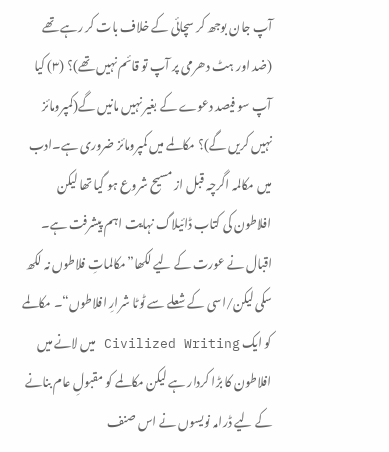آپ جان بوجھ کر سچائی کے خلاف بات کر رہے تھے (ضد اور ہٹ دھرمی پر آپ تو قائم نہیں تھے)؟ (۳) کیا آپ سو فیصد دعوے کے بغیر نہیں مانیں گے(کمپرومائز نہیں کریں گے)؟ مکالمے میں کمپرومائز ضروری ہے۔ادب میں مکالمہ اگرچہ قبل از مسیح شروع ہو گیا تھا لیکن افلاطون کی کتاب ڈائیلاگ نہایت اہم پیشرفت ہے۔ اقبال نے عورت کے لیے لکھا”مکالماتِ فلاطوں نہ لکھ سکی لیکن/اسی کے شعلے سے ٹوٹا شرارِ افلاطوں“۔ مکالمے کو ایک Civilized Writing میں لانے میں افلاطون کا بڑا کردار ہے لیکن مکالمے کو مقبولِ عام بنانے کے لیے ڈرامہ نویسوں نے اس صنف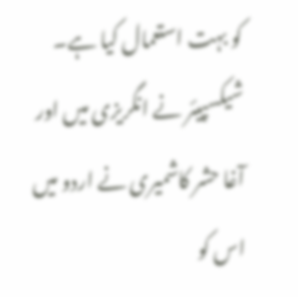کو بہت استعمال کیا ہے۔ شیکسپیئر نے انگریزی میں اور آغا حشر کاشمیری نے اردو میں اس کو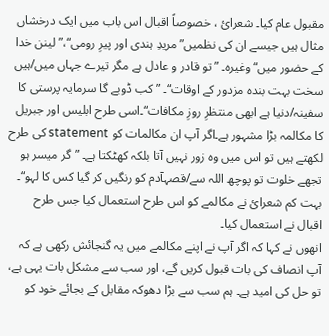مقبول عام کیا۔ شعرائ ، خصوصاً اقبال اس باب میں ایک درخشاں مثال ہیں جیسے ان کی نظمیں”مریدِ ہندی اور پیرِ رومی“،”لینن خدا کے حضور میں“ وغیرہ۔ ”تو قادر و عادل ہے مگر تیرے جہاں میں/ہیں سخت بہت بندہ مزدور کے اوقات“۔ ”کب ڈوبے گا سرمایہ پرستی کا سفینہ/دنیا ہے ابھی منتظرِ روزِ مکافات“۔اسی طرح ابلیس اور جبریل کا مکالمہ بڑا مشہور ہے۔اگر آپ ان مکالمات کو statement کی طرح لکھتے ہیں تو اس میں وہ زور نہیں آتا بلکہ کھٹکتا ہے۔ ”گر میسر ہو تجھے خلوت تو پوچھ اللہ سے/قصہآدم کو رنگیں کر گیا کس کا لہو“۔ بہت کم شعرائ نے مکالمے کو اس طرح استعمال کیا جس طرح اقبال نے استعمال کیا۔
انھوں نے کہا کہ اگر آپ نے اپنے مکالمے میں یہ گنجائش رکھی ہے کہ آپ انصاف کی بات قبول کریں گے، اور سب سے مشکل بات یہی ہے، تو حل کی امید ہے۔ ہم سب سے بڑا دھوکہ مقابل کے بجائے خود کو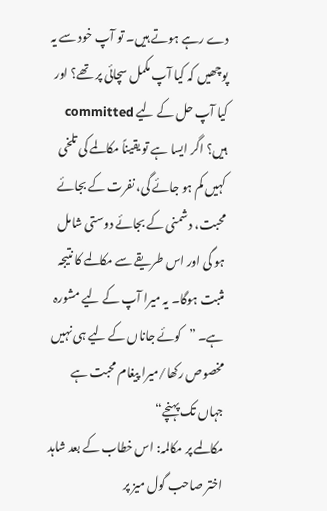دے رہے ہوتے ہیں۔ تو آپ خود سے یہ پوچھیں کہ کیا آپ مکمل سچائی پر تھے؟ اور کیا آپ حل کے لیے committed ہیں؟ اگر ایسا ہے تو یقیناً مکالمے کی تلخی کہیں کم ہو جائے گی، نفرت کے بجائے محبت، دشمنی کے بجائے دوستی شامل ہو گی اور اس طریقے سے مکالمے کا نتیجہ مثبت ہوگا۔ یہ میرا آپ کے لیے مشورہ ہے۔ ”کوئے جاناں کے لیے ہی نہیں مخصوص رکھا/میرا پیغام محبت ہے جہاں تک پہنچے“
مکالمے پر مکالمہ: اس خطاب کے بعد شاہد اختر صاحب گول میز پر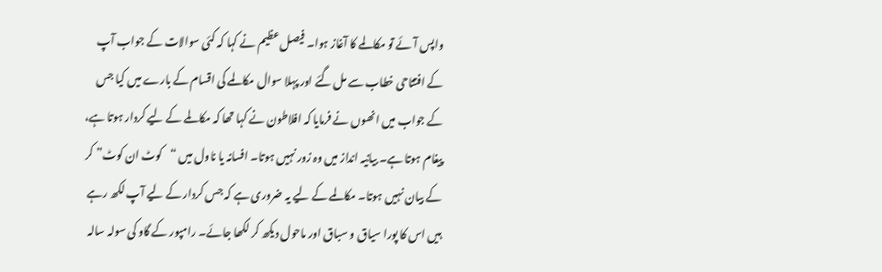واپس آئے تو مکالمے کا آغاز ہوا۔ فیصل عظیم نے کہا کہ کئی سوالات کے جواب آپ کے افتتاحی خطاب سے مل گئے اور پہلا سوال مکالمے کی اقسام کے بارے میں کیا جس کے جواب میں انھوں نے فرمایا کہ افلاطون نے کہا تھا کہ مکالمے کے لیے کردار ہوتا ہے، پیغام ہوتا ہے۔ بیانیہ انداز میں وہ زور نہیں ہوتا۔ افسانہ یا ناول میں “کوٹ ان کوٹ” کر کے بیان نہیں ہوتا۔ مکالمے کے لیے یہ ضروری ہے کہ جس کردار کے لیے آپ لکھ رہے ہیں اس کا پورا سیاق و سباق اور ماحول دیکھ کر لکھا جائے۔ رامپور کے گاو کی سولہ سالہ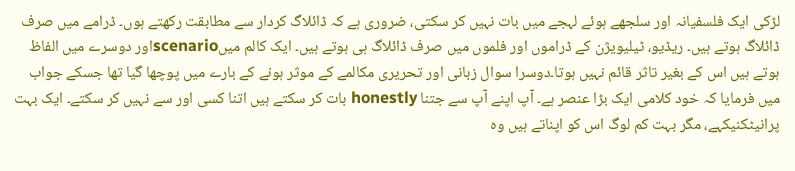لڑکی ایک فلسفیانہ اور سلجھے ہوئے لہجے میں بات نہیں کر سکتی، ضروری ہے کہ ڈائلاگ کردار سے مطابقت رکھتے ہوں۔ ڈرامے میں صرف ڈائلاگ ہوتے ہیں۔ ریڈیو، ٹیلیویژن کے ڈراموں اور فلموں میں صرف ڈائلاگ ہی ہوتے ہیں۔ ایک کالم میںscenarioاور دوسرے میں الفاظ ہوتے ہیں اس کے بغیر تاثر قائم نہیں ہوتا۔دوسرا سوال زبانی اور تحریری مکالمے کے موثر ہونے کے بارے میں پوچھا گیا تھا جسکے جواب میں فرمایا کہ خود کلامی ایک بڑا عنصر ہے۔ آپ اپنے آپ سے جتنا honestly بات کر سکتے ہیں اتنا کسی اور سے نہیں کر سکتے۔ ایک بہت پرانیٹکنیکہے، مگر بہت کم لوگ اس کو اپناتے ہیں وہ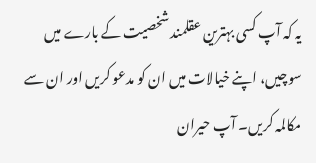یہ کہ آپ کسی بہترین عقلمند شخصیت کے بارے میں سوچیں، اپنے خیالات میں ان کو مدعو کریں اور ان سے مکالمہ کریں۔ آپ حیران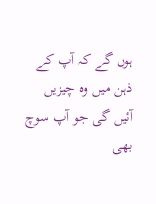ہوں گے کہ آپ کے ذہن میں وہ چیزیں آئیں گی جو آپ سوچ بھی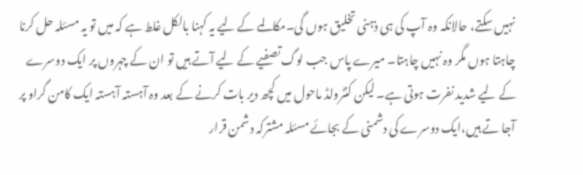نہیں سکتے، حالانکہ وہ آپ کی ہی ذہنی تخلیق ہوں گی۔مکالمے کے لیے یہ کہنا بالکل غلط ہے کہ میں تو یہ مسئلہ حل کرنا چاہتا ہوں مگر وہ نہیں چاہتا۔ میرے پاس جب لوگ تصفیے کے لیے آتے ہیں تو ان کے چہروں پر ایک دوسرے کے لیے شدید نفرت ہوتی ہے۔ لیکن کنٹرولڈ ماحول میں کچھ دیر بات کرنے کے بعد وہ آہستہ آہستہ ایک کامن گراو پر آجا تے ہیں،ایک دوسرے کی دشمنی کے بجائے مسئلہ مشترکہ دشمن قرار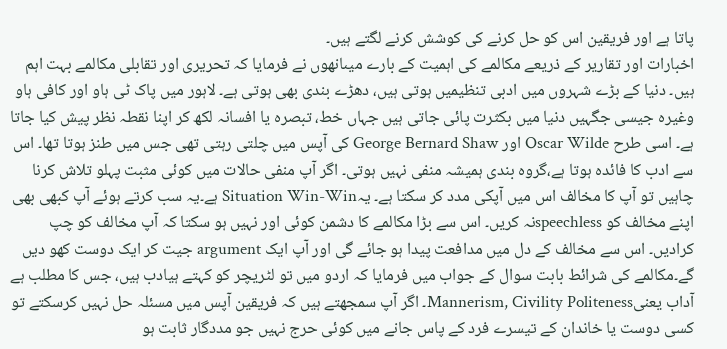پاتا ہے اور فریقین اس کو حل کرنے کی کوشش کرنے لگتے ہیں۔
اخبارات اور تقاریر کے ذریعے مکالمے کی اہمیت کے بارے میںانھوں نے فرمایا کہ تحریری اور تقابلی مکالمے بہت اہم ہیں۔ دنیا کے بڑے شہروں میں ادبی تنظیمیں ہوتی ہیں، دھڑے بندی بھی ہوتی ہے۔ لاہور میں پاک ٹی ہاو اور کافی ہاو وغیرہ جیسی جگہیں دنیا میں بکثرت پائی جاتی ہیں جہاں خط، تبصرہ یا افسانہ لکھ کر اپنا نقطہ نظر پیش کیا جاتا ہے۔ اسی طرح Oscar Wilde اور George Bernard Shaw کی آپس میں چلتی رہتی تھی جس میں طنز ہوتا تھا۔ اس سے ادب کا فائدہ ہوتا ہے،گروہ بندی ہمیشہ منفی نہیں ہوتی۔ اگر آپ منفی حالات میں کوئی مثبت پہلو تلاش کرنا چاہیں تو آپ کا مخالف اس میں آپکی مدد کر سکتا ہے۔ یہSituation Win-Win ہے۔یہ سب کرتے ہوئے آپ کبھی بھی اپنے مخالف کو speechlessنہ کریں۔ اس سے بڑا مکالمے کا دشمن کوئی اور نہیں ہو سکتا کہ آپ مخالف کو چپ کرادیں۔ اس سے مخالف کے دل میں مدافعت پیدا ہو جائے گی اور آپ ایک argument جیت کر ایک دوست کھو دیں گے۔مکالمے کی شرائط بابت سوال کے جواب میں فرمایا کہ اردو میں تو لٹریچر کو کہتے ہیادب ہیں، جس کا مطلب ہے آداب یعنیMannerism, Civility Politeness۔ اگر آپ سمجھتے ہیں کہ فریقین آپس میں مسئلہ حل نہیں کرسکتے تو کسی دوست یا خاندان کے تیسرے فرد کے پاس جانے میں کوئی حرج نہیں جو مددگار ثابت ہو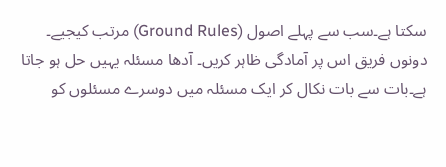سکتا ہے۔سب سے پہلے اصول (Ground Rules) مرتب کیجیے۔ دونوں فریق اس پر آمادگی ظاہر کریں۔ آدھا مسئلہ یہیں حل ہو جاتا ہے۔بات سے بات نکال کر ایک مسئلہ میں دوسرے مسئلوں کو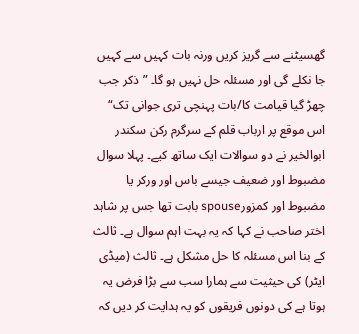گھسیٹنے سے گریز کریں ورنہ بات کہیں سے کہیں جا نکلے گی اور مسئلہ حل نہیں ہو گا۔ ”ذکر جب چھڑ گیا قیامت کا/بات پہنچی تری جوانی تک“
اس موقع پر ارباب قلم کے سرگرم رکن سکندر ابوالخیر نے دو سوالات ایک ساتھ کیے۔ پہلا سوال مضبوط اور ضعیف جیسے باس اور ورکر یا مضبوط اور کمزورspouse بابت تھا جس پر شاہد اختر صاحب نے کہا کہ یہ بہت اہم سوال ہے۔ ثالث کے بنا اس مسئلہ کا حل مشکل ہے۔ ثالث (میڈی ایٹر) کی حیثیت سے ہمارا سب سے بڑا فرض یہ ہوتا ہے کی دونوں فریقوں کو یہ ہدایت کر دیں کہ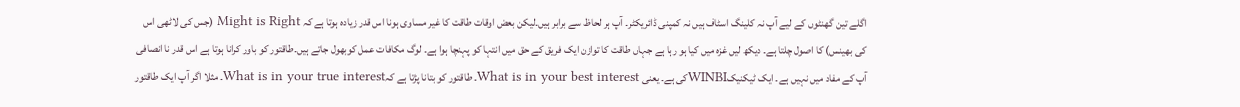اگلے تین گھنٹوں کے لیے آپ نہ کلینگ اسٹاف ہیں نہ کمپنی ڈائریکٹر۔ آپ ہر لحاظ سے برابر ہیں۔لیکن بعض اوقات طاقت کا غیر مساوی ہونا اس قدر زیادہ ہوتا ہے کہ Might is Right (جس کی لاٹھی اس کی بھینس) کا اصول چلتا ہے۔ دیکھ لیں غزہ میں کیا ہو رہا ہے جہاں طاقت کا توازن ایک فریق کے حق میں انتہا کو پہنچا ہوا ہے۔ لوگ مکافات عمل کوبھول جاتے ہیں۔طاقتور کو باور کرانا ہوتا ہے اس قدر نا انصافی آپ کے مفاد میں نہیں ہے۔ ایک ٹیکنیکWINBIکی ہے۔ یعنی What is in your best interest۔ طاقتور کو بتانا پڑتا ہے کہWhat is in your true interest۔ مثلا اگر آپ ایک طاقتور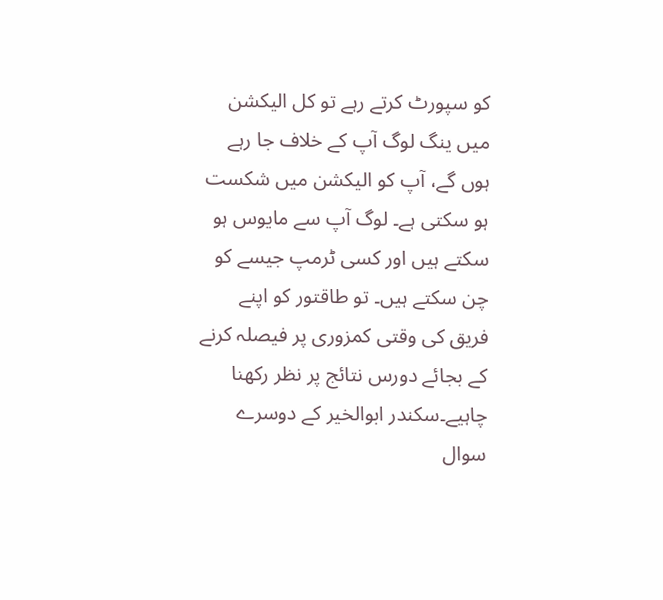کو سپورٹ کرتے رہے تو کل الیکشن میں ینگ لوگ آپ کے خلاف جا رہے ہوں گے، آپ کو الیکشن میں شکست ہو سکتی ہے۔ لوگ آپ سے مایوس ہو سکتے ہیں اور کسی ٹرمپ جیسے کو چن سکتے ہیں۔ تو طاقتور کو اپنے فریق کی وقتی کمزوری پر فیصلہ کرنے کے بجائے دورس نتائج پر نظر رکھنا چاہیے۔سکندر ابوالخیر کے دوسرے سوال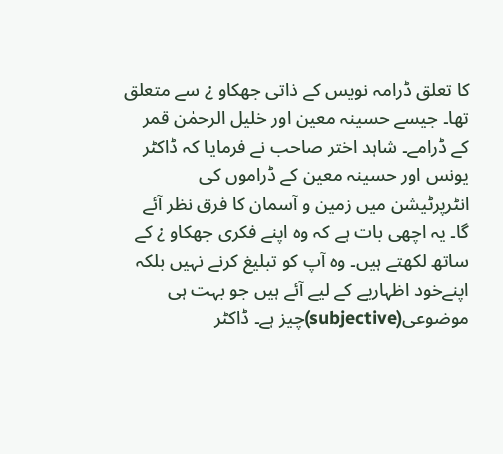کا تعلق ڈرامہ نویس کے ذاتی جھکاو ¿ سے متعلق تھا۔ جیسے حسینہ معین اور خلیل الرحمٰن قمر کے ڈرامے۔ شاہد اختر صاحب نے فرمایا کہ ڈاکٹر یونس اور حسینہ معین کے ڈراموں کی انٹرپرٹیشن میں زمین و آسمان کا فرق نظر آئے گا۔ یہ اچھی بات ہے کہ وہ اپنے فکری جھکاو ¿ کے ساتھ لکھتے ہیں۔ وہ آپ کو تبلیغ کرنے نہیں بلکہ اپنےخود اظہاریے کے لیے آئے ہیں جو بہت ہی موضوعی(subjective)چیز ہے۔ ڈاکٹر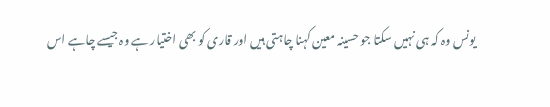یونس وہ کہ ہی نہیں سکتا جو حسینہ معین کہنا چاہتی ہیں اور قاری کو بھی اختیار ہے وہ جیسے چاہے اس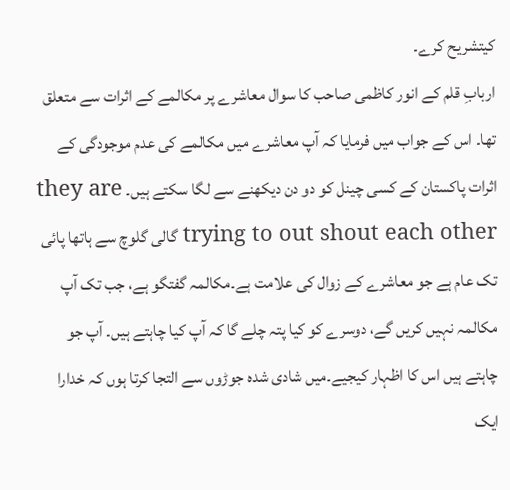کیتشریح کرے۔
اربابِ قلم کے انور کاظمی صاحب کا سوال معاشرے پر مکالمے کے اثرات سے متعلق تھا۔ اس کے جواب میں فرمایا کہ آپ معاشرے میں مکالمے کی عدم موجودگی کے اثرات پاکستان کے کسی چینل کو دو دن دیکھنے سے لگا سکتے ہیں۔ they are trying to out shout each other گالی گلوچ سے ہاتھا پائی تک عام ہے جو معاشرے کے زوال کی علامت ہے۔مکالمہ گفتگو ہے، جب تک آپ مکالمہ نہیں کریں گے، دوسرے کو کیا پتہ چلے گا کہ آپ کیا چاہتے ہیں۔ آپ جو چاہتے ہیں اس کا اظہار کیجیے۔میں شادی شدہ جوڑوں سے التجا کرتا ہوں کہ خدارا ایک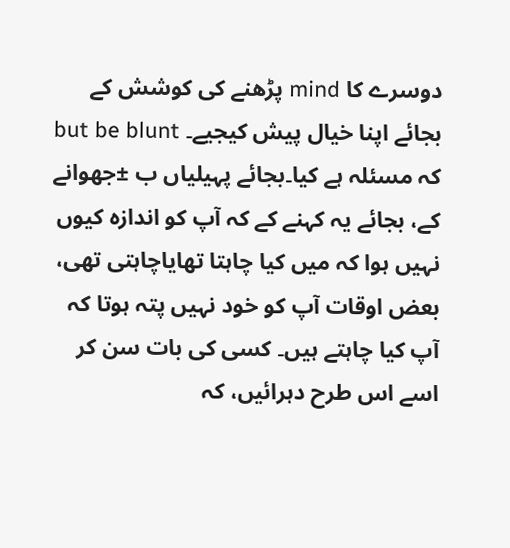دوسرے کا mind پڑھنے کی کوشش کے بجائے اپنا خیال پیش کیجیے۔ but be blunt کہ مسئلہ ہے کیا۔بجائے پہیلیاں ب ±جھوانے کے، بجائے یہ کہنے کے کہ آپ کو اندازہ کیوں نہیں ہوا کہ میں کیا چاہتا تھایاچاہتی تھی، بعض اوقات آپ کو خود نہیں پتہ ہوتا کہ آپ کیا چاہتے ہیں۔ کسی کی بات سن کر اسے اس طرح دہرائیں، کہ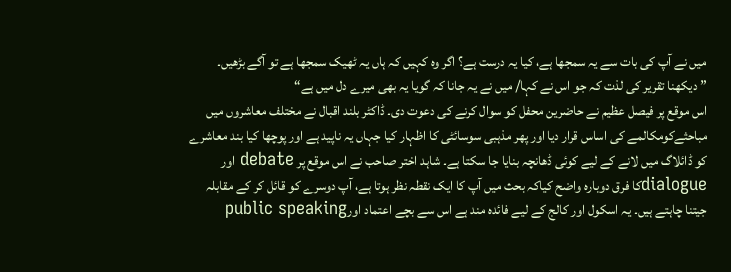میں نے آپ کی بات سے یہ سمجھا ہے، کیا یہ درست ہے؟ اگر وہ کہیں کہ ہاں یہ ٹھیک سمجھا ہے تو آگے بڑھیں۔ ”دیکھنا تقریر کی لذت کہ جو اس نے کہا/ میں نے یہ جانا کہ گویا یہ بھی میرے دل میں ہے“
اس موقع پر فیصل عظیم نے حاضرین محفل کو سوال کرنے کی دعوت دی۔ ڈاکٹر بلند اقبال نے مختلف معاشروں میں مباحثےکومکالمے کی اساس قرار دیا اور پھر مذہبی سوسائٹی کا اظہار کیا جہاں یہ ناپید ہے اور پوچھا کیا بند معاشرے کو ڈائلاگ میں لانے کے لیے کوئی ڈھانچہ بنایا جا سکتا ہے۔ شاہد اختر صاحب نے اس موقع پر debate اور dialogueکا فرق دوبارہ واضح کیاکہ بحث میں آپ کا ایک نقطہ نظر ہوتا ہے، آپ دوسرے کو قائل کر کے مقابلہ جیتنا چاہتے ہیں۔ یہ اسکول اور کالج کے لیے فائدہ مند ہے اس سے بچے اعتماد اورpublic speaking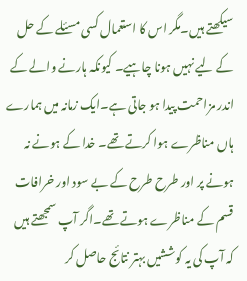سیکھتے ہیں۔مگر اس کا استعمال کسی مسئلے کے حل کے لیے نہیں ہونا چاہیے۔ کیونکہ ہارنے والے کے اندر مزاحمت پیدا ہو جاتی ہے۔ایک زمانہ میں ہمارے ہاں مناظرے ہوا کرتے تھے۔ خدا کے ہونے نہ ہونے پر اور طرح طرح کے بے سود اور خرافات قسم کے مناظرے ہوتے تھے۔اگر آپ سمجھتے ہیں کہ آپ کی یہ کوششیں بہتر نتائج حاصل کر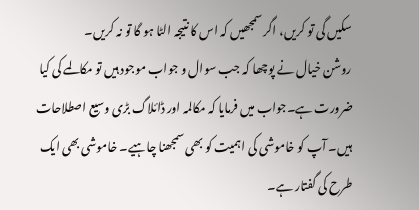سکیں گی تو کریں، اگر سمجھیں کہ اس کا نتیجہ الٹا ہو گا تو نہ کریں۔
روشن خیال نے پوچھا کہ جب سوال و جواب موجود ہیں تو مکالمے کی کیا ضرورت ہے۔جواب میں فرمایا کہ مکالمہ اور ڈائلاگ بڑی وسیع اصطلاحات ہیں۔ آپ کو خاموشی کی اہمیت کو بھی سمجھنا چاہیے۔ خاموشی بھی ایک طرح کی گفتار ہے۔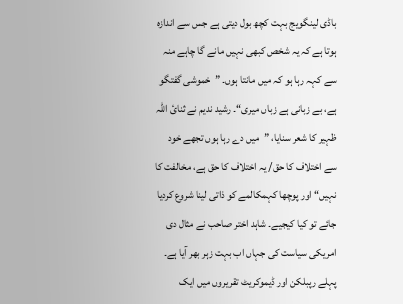باڈی لینگویج بہت کچھ بول دیتی ہے جس سے اندازہ ہوتا ہے کہ یہ شخص کبھی نہیں مانے گا چاہے منہ سے کہہ رہا ہو کہ میں مانتا ہوں۔ ”خموشی گفتگو ہے، بے زبانی ہے زباں میری“۔ رشید ندیم نے ثنائ اللہ ظہیر کا شعر سنایا، ”میں دے رہا ہوں تجھے خود سے اختلاف کا حق/ یہ اختلاف کا حق ہے، مخالفت کا نہیں“ اور پوچھا کہمکالمے کو ذاتی لینا شروع کردیا جائے تو کیا کیجیے۔ شاہد اختر صاحب نے مثال دی امریکی سیاست کی جہاں اب بہت زہر بھر آیا ہے۔ پہلے رپبلکن اور ڈیموکریٹ تقریروں میں ایک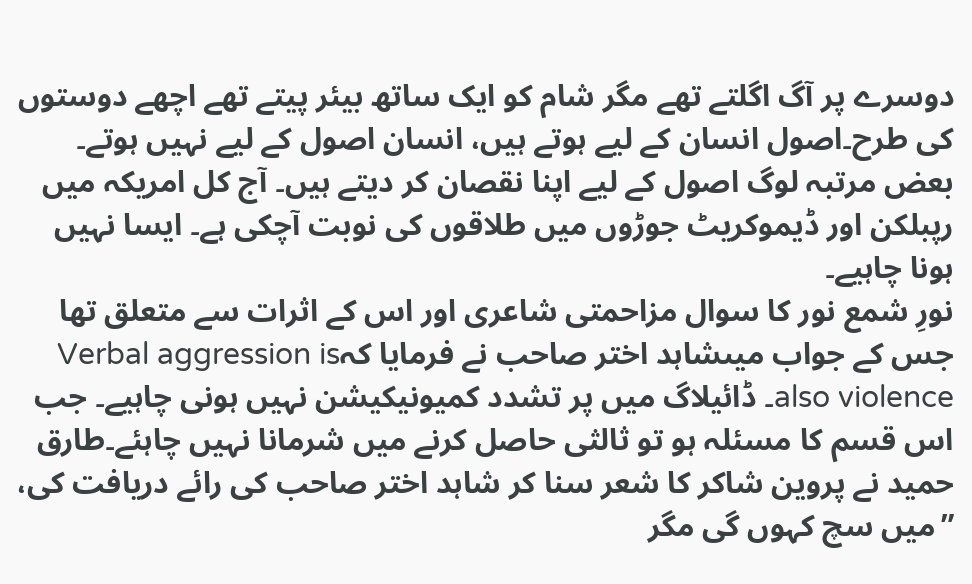دوسرے پر آگ اگلتے تھے مگر شام کو ایک ساتھ بیئر پیتے تھے اچھے دوستوں کی طرح۔اصول انسان کے لیے ہوتے ہیں، انسان اصول کے لیے نہیں ہوتے۔ بعض مرتبہ لوگ اصول کے لیے اپنا نقصان کر دیتے ہیں۔ آج کل امریکہ میں رپبلکن اور ڈیموکریٹ جوڑوں میں طلاقوں کی نوبت آچکی ہے۔ ایسا نہیں ہونا چاہیے۔
نورِ شمع نور کا سوال مزاحمتی شاعری اور اس کے اثرات سے متعلق تھا جس کے جواب میںشاہد اختر صاحب نے فرمایا کہVerbal aggression is also violence۔ ڈائیلاگ میں پر تشدد کمیونیکیشن نہیں ہونی چاہیے۔ جب اس قسم کا مسئلہ ہو تو ثالثی حاصل کرنے میں شرمانا نہیں چاہئے۔طارق حمید نے پروین شاکر کا شعر سنا کر شاہد اختر صاحب کی رائے دریافت کی، ”میں سچ کہوں گی مگر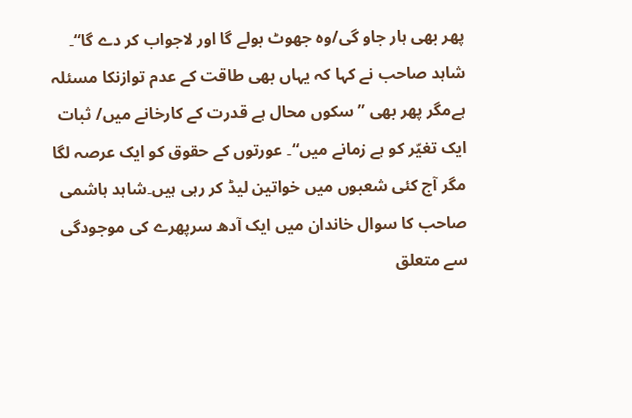پھر بھی ہار جاو گی/وہ جھوٹ بولے گا اور لاجواب کر دے گا“۔ شاہد صاحب نے کہا کہ یہاں بھی طاقت کے عدم توازنکا مسئلہ ہےمگر پھر بھی ”سکوں محال ہے قدرت کے کارخانے میں/ ثبات ایک تغیّر کو ہے زمانے میں“۔ عورتوں کے حقوق کو ایک عرصہ لگا مگر آج کئی شعبوں میں خواتین لیڈ کر رہی ہیں۔شاہد ہاشمی صاحب کا سوال خاندان میں ایک آدھ سرپھرے کی موجودگی سے متعلق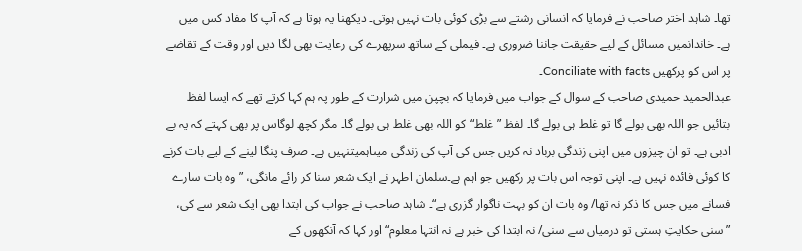تھا۔ شاہد اختر صاحب نے فرمایا کہ انسانی رشتے سے بڑی کوئی بات نہیں ہوتی۔ دیکھنا یہ ہوتا ہے کہ آپ کا مفاد کس میں ہے۔ خاندانمیں مسائل کے لیے حقیقت جاننا ضروری ہے۔ فیملی کے ساتھ سرپھرے کی رعایت بھی لگا دیں اور وقت کے تقاضے پر اس کو پرکھیں Conciliate with facts۔
عبدالحمید حمیدی صاحب کے سوال کے جواب میں فرمایا کہ بچپن میں شرارت کے طور پہ ہم کہا کرتے تھے کہ ایسا لفظ بتائیں جو اللہ بھی بولے گا تو غلط ہی بولے گا۔ لفظ ”غلط“کو اللہ بھی غلط ہی بولے گا۔ مگر کچھ لوگاس پر بھی کہتے کہ یہ بے ادبی ہے۔ تو ان چیزوں میں اپنی زندگی برباد نہ کریں جس کی آپ کی زندگی میںاہمیتنہیں ہے۔ صرف پنگا لینے کے لیے بات کرنے کا کوئی فائدہ نہیں ہے۔ اپنی توجہ اس بات پر رکھیں جو اہم ہے۔سلمان اطہر نے ایک شعر سنا کر رائے مانگی، ”وہ بات سارے فسانے میں جس کا ذکر نہ تھا/ وہ بات ان کو بہت ناگوار گزری ہے“۔ شاہد صاحب نے جواب کی ابتدا بھی ایک شعر سے کی، ”سنی حکایتِ ہستی تو درمیاں سے سنی/ نہ ابتدا کی خبر ہے نہ انتہا معلوم“ اور کہا کہ آنکھوں کے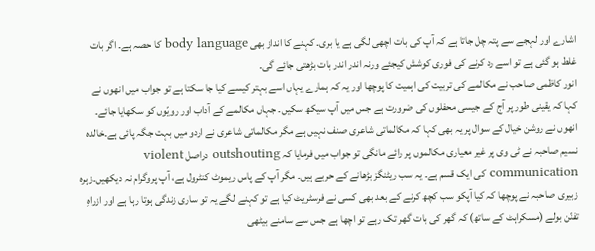اشارے اور لہجے سے پتہ چل جاتا ہے کہ آپ کی بات اچھی لگی ہے یا بری۔ کہنے کا انداز بھی body language کا حصہ ہے۔ اگر بات غلط ہو گئی ہے تو اسے رد کرنے کی فوری کوشش کیجئے ورنہ اندر اندر بات بڑھتی جائے گی۔
انور کاظمی صاحب نے مکالمے کی تربیت کی اہمیت کا پوچھا اور یہ کہ ہمارے یہاں اسے بہتر کیسے کیا جا سکتا ہے تو جواب میں انھوں نے کہا کہ یقینی طور پر آج کے جیسی محفلوں کی ضرورت ہے جس میں آپ سیکھ سکیں۔ جہاں مکالمے کے آداب اور رویّوں کو سکھایا جائے۔ انھوں نے روشن خیال کے سوال پر یہ بھی کہا کہ مکالماتی شاعری صنف نہیں ہے مگر مکالماتی شاعری نے اردو میں بہت جگہ پائی ہے۔خالدہ نسیم صاحبہ نے ٹی وی پر غیر معیاری مکالموں پر رائے مانگی تو جواب میں فرمایا کہ outshouting دراصل violent communication کی ایک قسم ہے۔ یہ سب ریٹنگز بڑھانے کے حربے ہیں۔ مگر آپ کے پاس ریموٹ کنٹرول ہے، آپ پروگرام نہ دیکھیں۔زہرہ زبیری صاحبہ نے پوچھا کہ کیا آپکو سب کچھ کرنے کے بعد بھی کسی نے فرسٹریٹ کیا ہے تو کہنے لگے یہ تو ساری زندگی ہوتا رہا ہے اور ازراہِ تفنّن بولے (مسکراہٹ کے ساتھ) کہ گھر کی بات گھر تک رہے تو اچھا ہے جس سے سامنے بیٹھی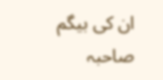ان کی بیگم صاحبہ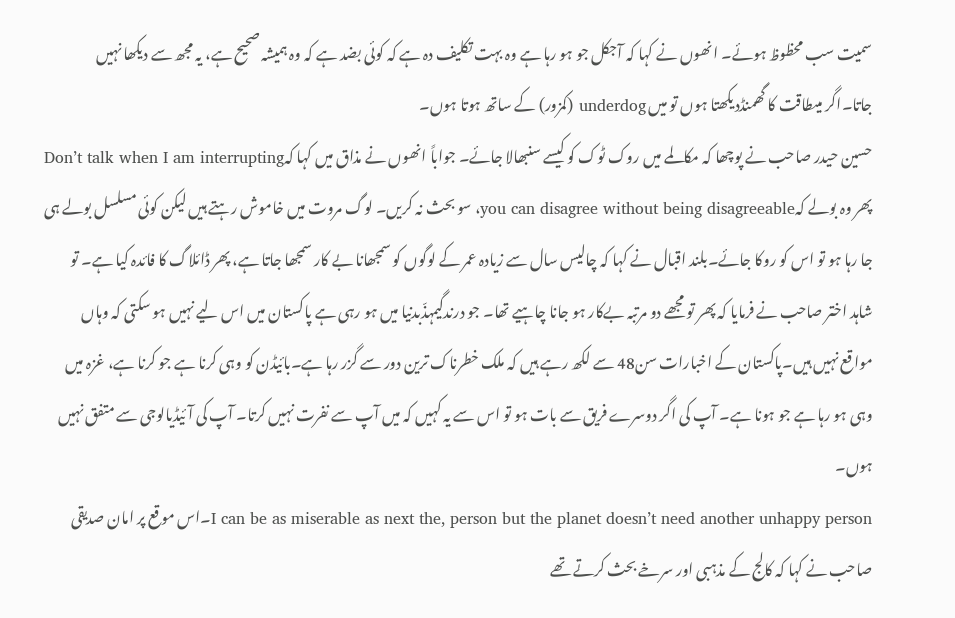سمیت سب محظوظ ہوئے۔ انھوں نے کہا کہ آجکل جو ہو رہا ہے وہ بہت تکلیف دہ ہے کہ کوئی بضد ہے کہ وہ ہمیشہ صحیح ہے، یہ مجھ سے دیکھا نہیں جاتا۔اگر میںطاقت کا گھمنڈدیکھتا ہوں تو میں underdog (کمزور) کے ساتھ ہوتا ہوں۔
حسین حیدر صاحب نے پوچھا کہ مکالمے میں روک ٹوک کو کیسے سنبھالا جائے۔ جواباً انھوں نے مذاق میں کہا کہDon’t talk when I am interrupting پھر وہ بولے کہyou can disagree without being disagreeable، سو بحث نہ کریں۔ لوگ مروت میں خاموش رہتے ہیں لیکن کوئی مسلسل بولے ہی جا رہا ہو تو اس کو روکا جائے۔بلند اقبال نے کہا کہ چالیس سال سے زیادہ عمر کے لوگوں کو سمجھانا بے کار سمجھا جاتا ہے، پھر ڈائلاگ کا فائدہ کیا ہے۔ تو شاہد اختر صاحب نے فرمایا کہ پھر تو مجھے دو مرتبہ بےکار ہو جانا چاہیے تھا۔ جو درندگیمہذّبدنیا میں ہو رہی ہے پاکستان میں اس لیے نہیں ہو سکتی کہ وہاں مواقع نہیں ہیں۔پاکستان کے اخبارات سن48 سے لکھ رہے ہیں کہ ملک خطرناک ترین دور سے گزر رہا ہے۔بائیڈن کو وہی کرنا ہے جو کرنا ہے، غزہ میں وہی ہو رہا ہے جو ہونا ہے۔ آپ کی اگر دوسرے فریق سے بات ہو تو اس سے یہ کہیں کہ میں آپ سے نفرت نہیں کرتا۔ آپ کی آئیڈیالوجی سے متفق نہیں ہوں۔
I can be as miserable as next the, person but the planet doesn’t need another unhappy person۔اس موقع پر امان صدیقی صاحب نے کہا کہ کالج کے مذہبی اور سرخے بحث کرتے تھے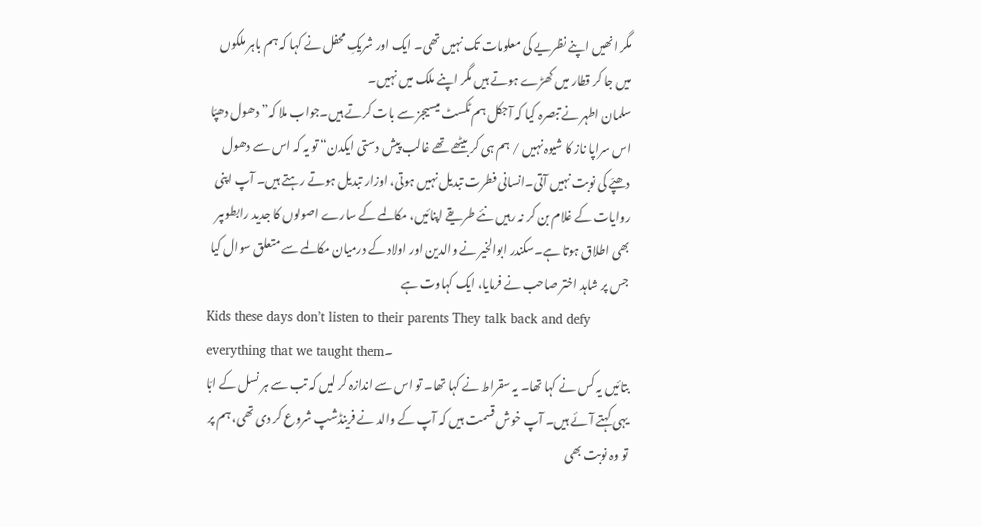مگر انھیں اپنے نظریے کی معلومات تک نہیں تھی۔ ایک اور شریکِ محفل نے کہا کہ ہم باہر ملکوں میں جا کر قطار میں کھڑے ہوتے ہیں مگر اپنے ملک میں نہیں۔
سلمان اطہر نے تبصرہ کیا کہ آجکل ہم ٹکسٹ میسیجز سے بات کرتے ہیں۔جواب ملا کہ”دھول دھپّا اس سراپا ناز کا شیوہ نہیں / ہم ہی کر بیٹھے تھے غالب پیش دستی ایکدن“ تو یہ کہ اس سے دھول دھپّے کی نوبت نہیں آتی۔انسانی فطرت تبدیل نہیں ہوتی، اوزار تبدیل ہوتے رہتے ہیں۔ آپ اپنی روایات کے غلام بن کر نہ رہیں نئے طریقے اپنائیں، مکالمے کے سارے اصولوں کا جدید رابطوںپر بھی اطلاق ہوتا ہے۔سکندر ابوالخیر نے والدین اور اولاد کے درمیان مکالمے سے متعلق سوال کیا جس پر شاہد اختر صاحب نے فرمایا، ایک کہاوت ہے
Kids these days don’t listen to their parents They talk back and defy everything that we taught them۔
بتائیں یہ کس نے کہا تھا۔ یہ سقراط نے کہا تھا۔ تو اس سے اندازہ کر لیں کہ تب سے ہر نسل کے ابّا یہی کہتے آئے ہیں۔ آپ خوش قسمت ہیں کہ آپ کے والد نے فرینڈشپ شروع کر دی تھی، ہم پر تو وہ نوبت بھی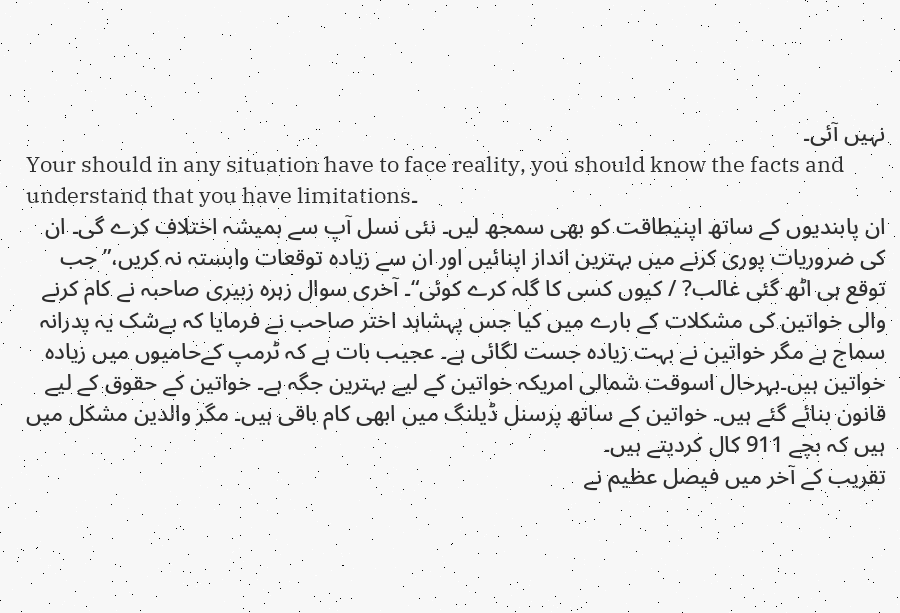نہیں آئی۔
Your should in any situation have to face reality, you should know the facts and understand that you have limitations۔
ان پابندیوں کے ساتھ اپنیطاقت کو بھی سمجھ لیں۔ نئی نسل آپ سے ہمیشہ اختلاف کرے گی۔ ان کی ضروریات پوری کرنے میں بہترین انداز اپنائیں اور ان سے زیادہ توقعات وابستہ نہ کریں،”جب توقع ہی اٹھ گئی غالب? / کیوں کسی کا گلہ کرے کوئی“۔ آخری سوال زہرہ زبیری صاحبہ نے کام کرنے والی خواتین کی مشکلات کے بارے میں کیا جس پہشاہد اختر صاحب نے فرمایا کہ بےشک یہ پدرانہ سماج ہے مگر خواتین نے بہت زیادہ جست لگائی ہے۔ عجیب بات ہے کہ ٹرمپ کےحامیوں میں زیادہ خواتین ہیں۔بہرحال اسوقت شمالی امریکہ خواتین کے لیے بہترین جگہ ہے۔ خواتین کے حقوق کے لیے قانون بنائے گئے ہیں۔ خواتین کے ساتھ پرسنل ڈیلنگ میں ابھی کام باقی ہیں۔ مگر والدین مشکل میں ہیں کہ بچے 911 کال کردیتے ہیں۔
تقریب کے آخر میں فیصل عظیم نے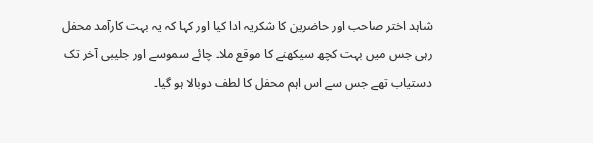شاہد اختر صاحب اور حاضرین کا شکریہ ادا کیا اور کہا کہ یہ بہت کارآمد محفل رہی جس میں بہت کچھ سیکھنے کا موقع ملا۔ چائے سموسے اور جلیبی آخر تک دستیاب تھے جس سے اس اہم محفل کا لطف دوبالا ہو گیا۔